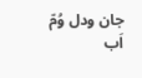جان ودل وُمّ اَب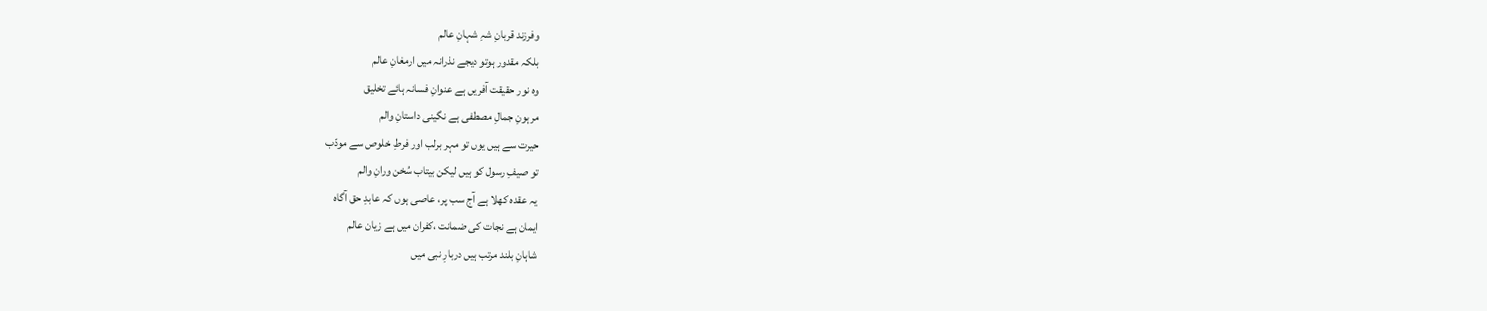وفرزند قربانِ شہِ شہانِ عالم
بلکہ مقدور ہوتو دیجے نذرانہ میں ارمغانِ عالم
وہ نور حقیقت آفریں ہے عنوانِ فسانہ ہائے تخلیق
مرہونِ جمالِ مصطفی ہے نگینی داستانِ والم
حیرت سے ہیں یوں تو مہر برلب اور فرطِ خلوص سے مودّب
تو صیفِ رسول کو ہیں لیکن بیتاب سُخن ورانِ والم
یہ عقدہ کھلا ہے آج سب پر، عاصی ہوں کہ عابدِ حق آگاہ
ایمان ہے نجات کی ضمانت ،کفران میں ہے زیان عالم
شاہانِ بلند مرتب ہیں دربارِ نبی میں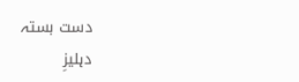دست بستہ
دہلیزِ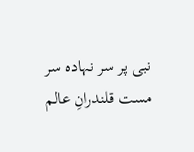نبی پر سر نہادہ سر مست قلندرانِ عالم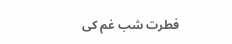فطرت شب غم کی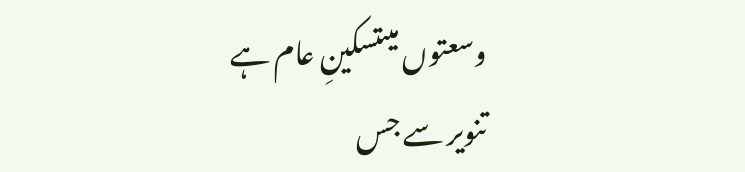وسعتوں میںتسکینِ عام ہے
تنویر سے جس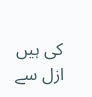کی ہیں ازل سے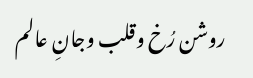روشن رُخ وقلب وجانِ عالم